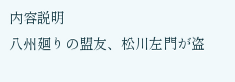内容説明
八州廻りの盟友、松川左門が盗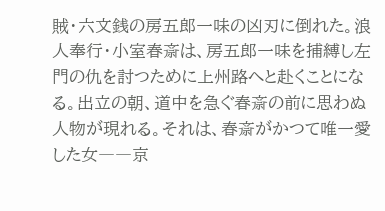賊・六文銭の房五郎一味の凶刃に倒れた。浪人奉行・小室春斎は、房五郎一味を捕縛し左門の仇を討つために上州路へと赴くことになる。出立の朝、道中を急ぐ春斎の前に思わぬ人物が現れる。それは、春斎がかつて唯一愛した女――京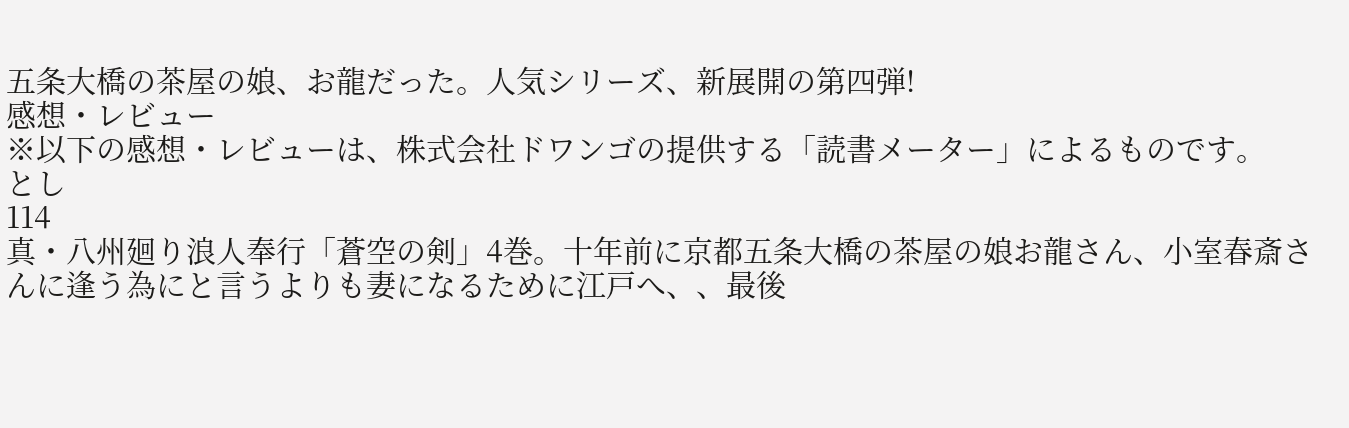五条大橋の茶屋の娘、お龍だった。人気シリーズ、新展開の第四弾!
感想・レビュー
※以下の感想・レビューは、株式会社ドワンゴの提供する「読書メーター」によるものです。
とし
114
真・八州廻り浪人奉行「蒼空の剣」4巻。十年前に京都五条大橋の茶屋の娘お龍さん、小室春斎さんに逢う為にと言うよりも妻になるために江戸へ、、最後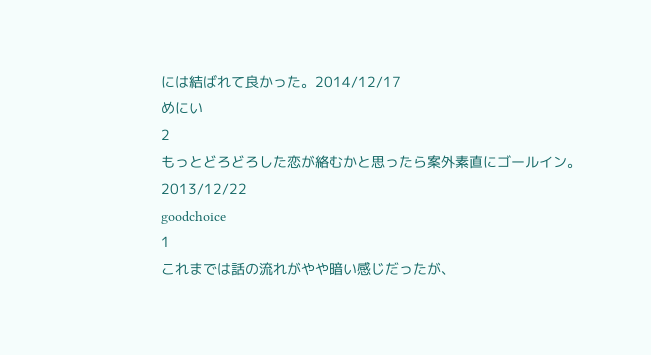には結ばれて良かった。2014/12/17
めにい
2
もっとどろどろした恋が絡むかと思ったら案外素直にゴールイン。2013/12/22
goodchoice
1
これまでは話の流れがやや暗い感じだったが、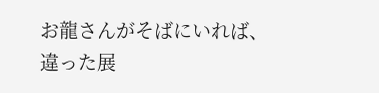お龍さんがそばにいれば、違った展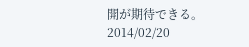開が期待できる。2014/02/20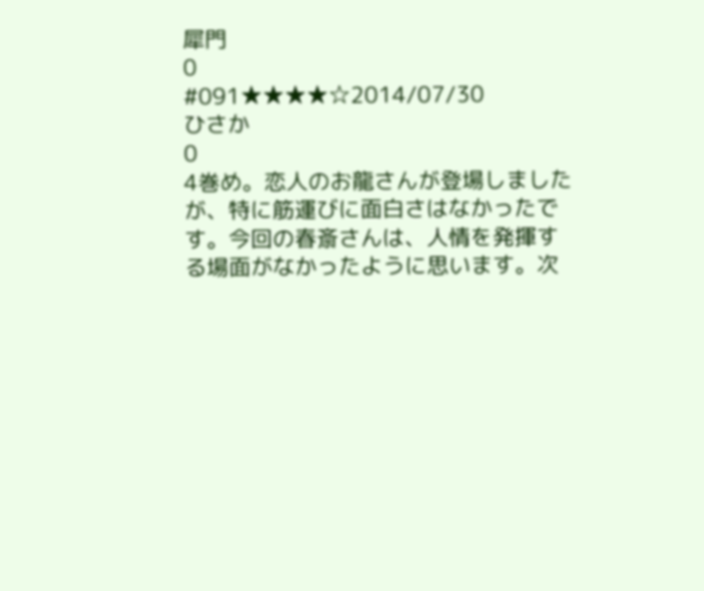犀門
0
#091★★★★☆2014/07/30
ひさか
0
4巻め。恋人のお龍さんが登場しましたが、特に筋運びに面白さはなかったです。今回の春斎さんは、人情を発揮する場面がなかったように思います。次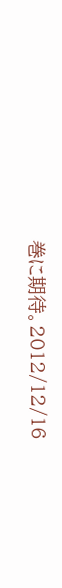巻に期待。2012/12/16